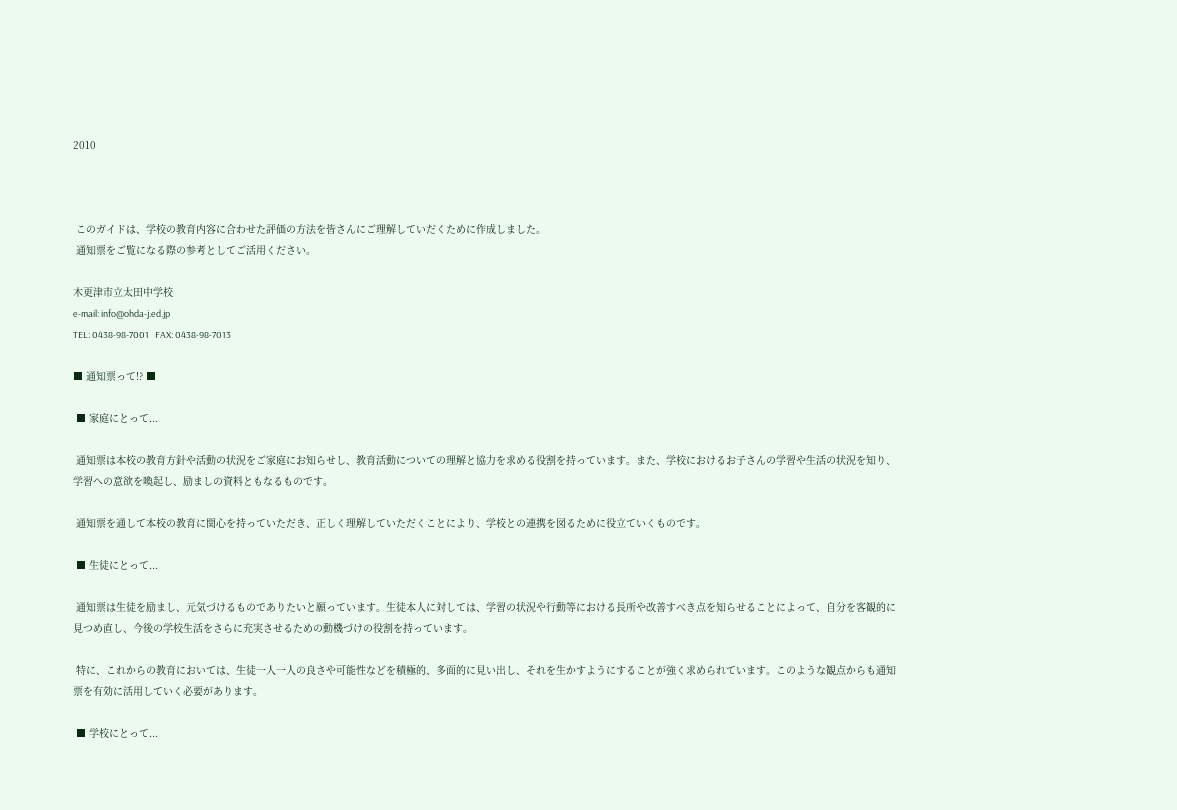2010



 このガイドは、学校の教育内容に合わせた評価の方法を皆さんにご理解していだくために作成しました。
 通知票をご覧になる際の参考としてご活用ください。

木更津市立太田中学校
e-mail: info@ohda-j.ed.jp
TEL: 0438-98-7001   FAX: 0438-98-7013

■ 通知票って!? ■

 ■ 家庭にとって...

 通知票は本校の教育方針や活動の状況をご家庭にお知らせし、教育活動についての理解と協力を求める役割を持っています。また、学校におけるお子さんの学習や生活の状況を知り、学習への意欲を喚起し、励ましの資料ともなるものです。

 通知票を通して本校の教育に関心を持っていただき、正しく理解していただくことにより、学校との連携を図るために役立ていくものです。

 ■ 生徒にとって...

 通知票は生徒を励まし、元気づけるものでありたいと願っています。生徒本人に対しては、学習の状況や行動等における長所や改善すべき点を知らせることによって、自分を客観的に見つめ直し、今後の学校生活をさらに充実させるための動機づけの役割を持っています。

 特に、これからの教育においては、生徒一人一人の良さや可能性などを積極的、多面的に見い出し、それを生かすようにすることが強く求められています。このような観点からも通知票を有効に活用していく必要があります。

 ■ 学校にとって...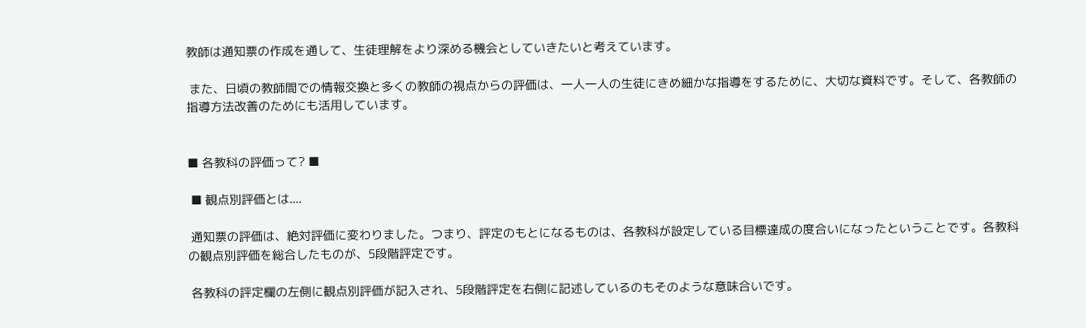教師は通知票の作成を通して、生徒理解をより深める機会としていきたいと考えています。

 また、日頃の教師間での情報交換と多くの教師の視点からの評価は、一人一人の生徒にきめ細かな指導をするために、大切な資料です。そして、各教師の指導方法改善のためにも活用しています。


■ 各教科の評価って? ■

 ■ 観点別評価とは....

 通知票の評価は、絶対評価に変わりました。つまり、評定のもとになるものは、各教科が設定している目標達成の度合いになったということです。各教科の観点別評価を総合したものが、5段階評定です。

 各教科の評定欄の左側に観点別評価が記入され、5段階評定を右側に記述しているのもそのような意味合いです。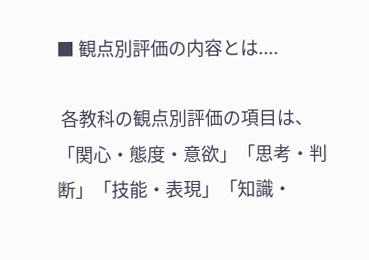■ 観点別評価の内容とは....

 各教科の観点別評価の項目は、「関心・態度・意欲」「思考・判断」「技能・表現」「知識・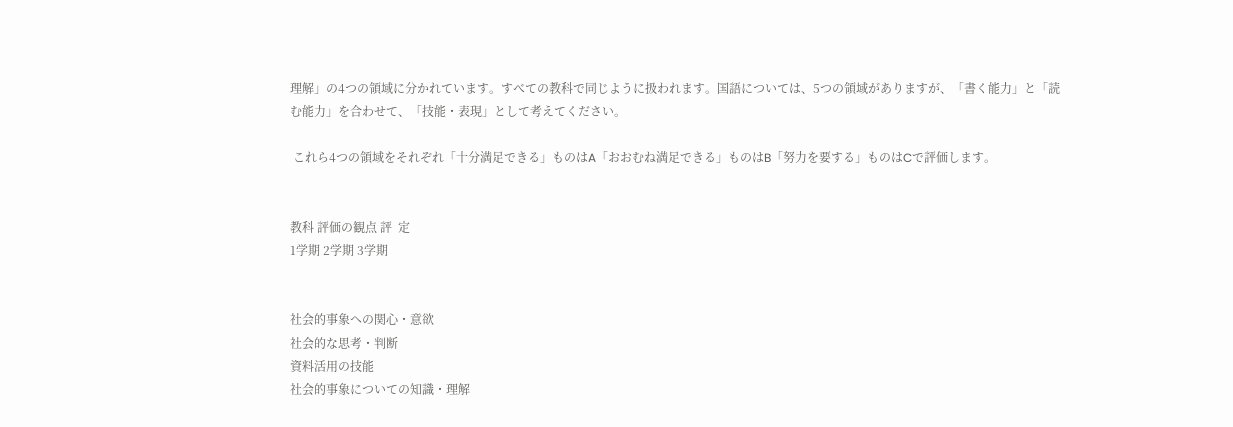理解」の4つの領域に分かれています。すべての教科で同じように扱われます。国語については、5つの領域がありますが、「書く能力」と「読む能力」を合わせて、「技能・表現」として考えてください。

 これら4つの領域をそれぞれ「十分満足できる」ものはA「おおむね満足できる」ものはB「努力を要する」ものはCで評価します。


教科 評価の観点 評  定
1学期 2学期 3学期


社会的事象への関心・意欲
社会的な思考・判断
資料活用の技能
社会的事象についての知識・理解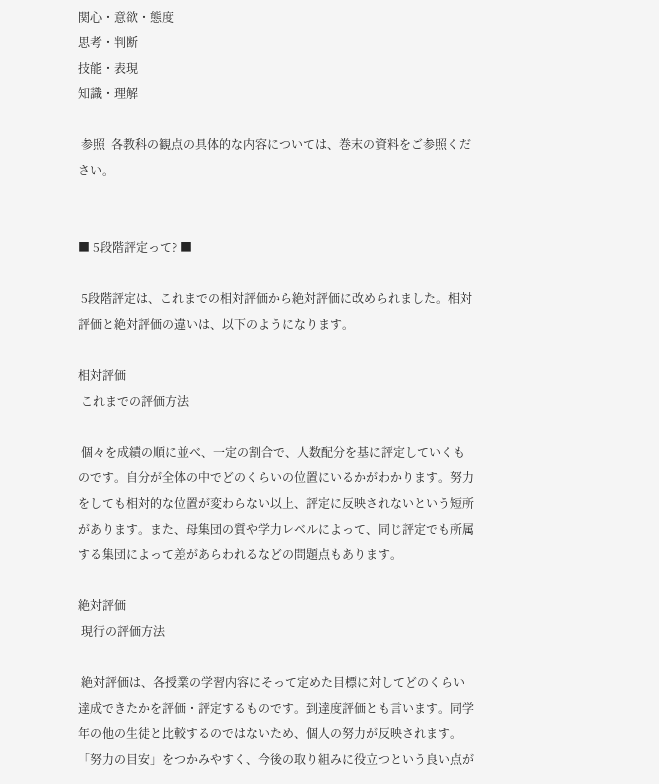関心・意欲・態度
思考・判断
技能・表現
知識・理解

 参照  各教科の観点の具体的な内容については、巻末の資料をご参照ください。


■ 5段階評定って? ■

 5段階評定は、これまでの相対評価から絶対評価に改められました。相対評価と絶対評価の違いは、以下のようになります。

相対評価
 これまでの評価方法

 個々を成績の順に並べ、一定の割合で、人数配分を基に評定していくものです。自分が全体の中でどのくらいの位置にいるかがわかります。努力をしても相対的な位置が変わらない以上、評定に反映されないという短所があります。また、母集団の質や学力レベルによって、同じ評定でも所属する集団によって差があらわれるなどの問題点もあります。

絶対評価
 現行の評価方法

 絶対評価は、各授業の学習内容にそって定めた目標に対してどのくらい達成できたかを評価・評定するものです。到達度評価とも言います。同学年の他の生徒と比較するのではないため、個人の努力が反映されます。「努力の目安」をつかみやすく、今後の取り組みに役立つという良い点が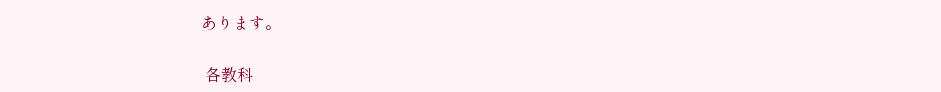あります。

 各教科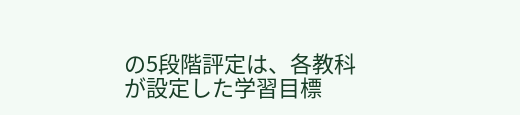の5段階評定は、各教科が設定した学習目標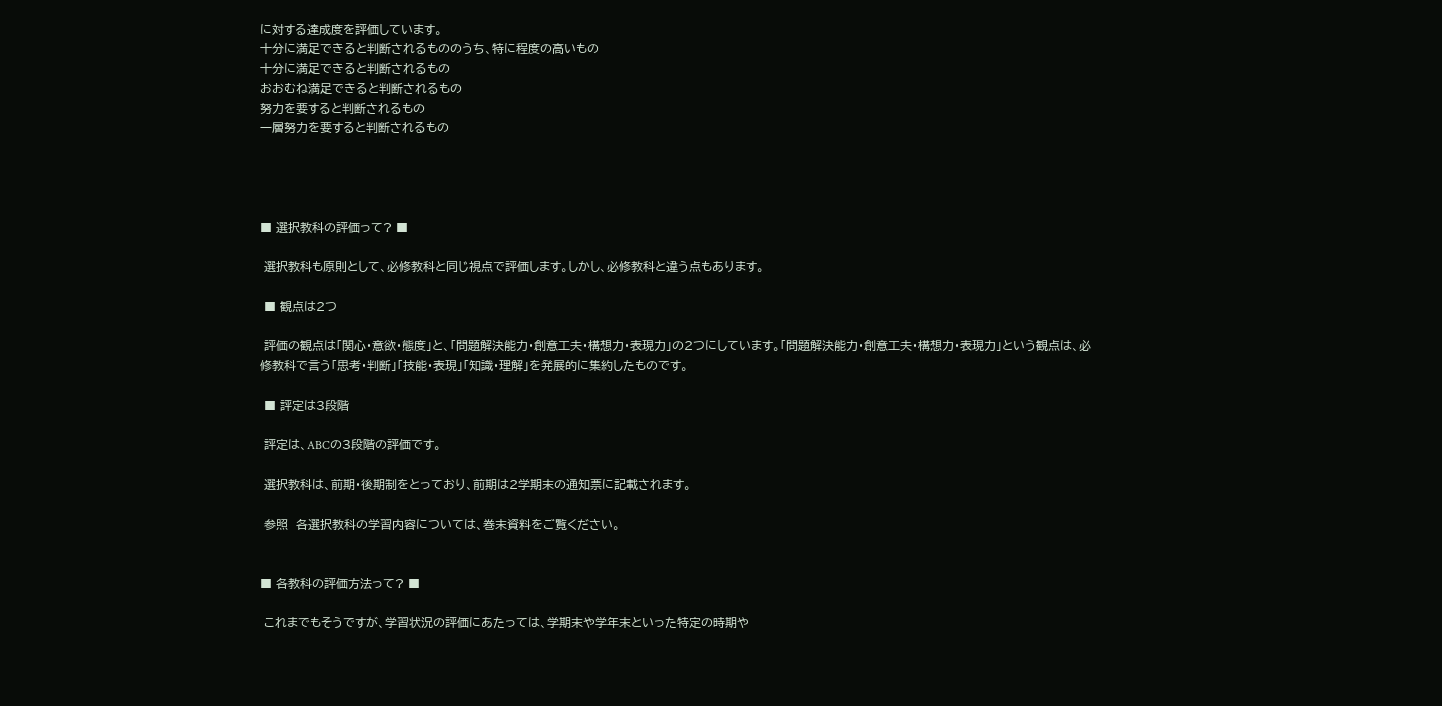に対する達成度を評価しています。
十分に満足できると判断されるもののうち、特に程度の高いもの
十分に満足できると判断されるもの
おおむね満足できると判断されるもの
努力を要すると判断されるもの
一層努力を要すると判断されるもの




■ 選択教科の評価って? ■

 選択教科も原則として、必修教科と同じ視点で評価します。しかし、必修教科と違う点もあります。

 ■ 観点は2つ

 評価の観点は「関心・意欲・態度」と、「問題解決能力・創意工夫・構想力・表現力」の2つにしています。「問題解決能力・創意工夫・構想力・表現力」という観点は、必修教科で言う「思考・判断」「技能・表現」「知識・理解」を発展的に集約したものです。

 ■ 評定は3段階

 評定は、ABCの3段階の評価です。

 選択教科は、前期・後期制をとっており、前期は2学期末の通知票に記載されます。

 参照  各選択教科の学習内容については、巻末資料をご覧ください。


■ 各教科の評価方法って? ■

 これまでもそうですが、学習状況の評価にあたっては、学期末や学年末といった特定の時期や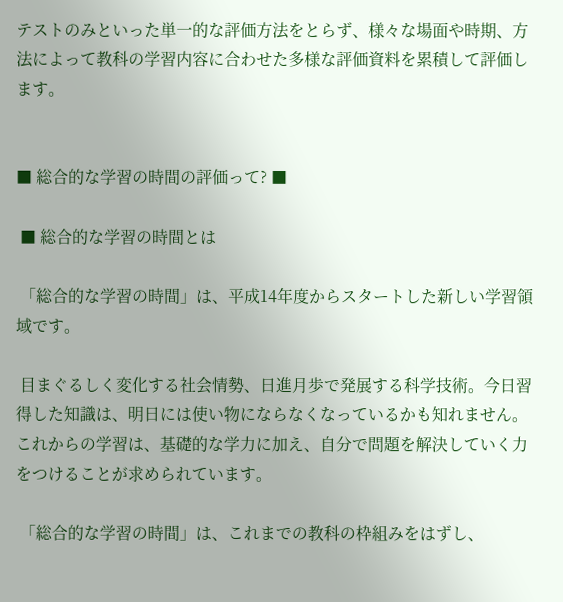テストのみといった単一的な評価方法をとらず、様々な場面や時期、方法によって教科の学習内容に合わせた多様な評価資料を累積して評価します。


■ 総合的な学習の時間の評価って? ■

 ■ 総合的な学習の時間とは

 「総合的な学習の時間」は、平成14年度からスタートした新しい学習領域です。

 目まぐるしく変化する社会情勢、日進月歩で発展する科学技術。今日習得した知識は、明日には使い物にならなくなっているかも知れません。これからの学習は、基礎的な学力に加え、自分で問題を解決していく力をつけることが求められています。

 「総合的な学習の時間」は、これまでの教科の枠組みをはずし、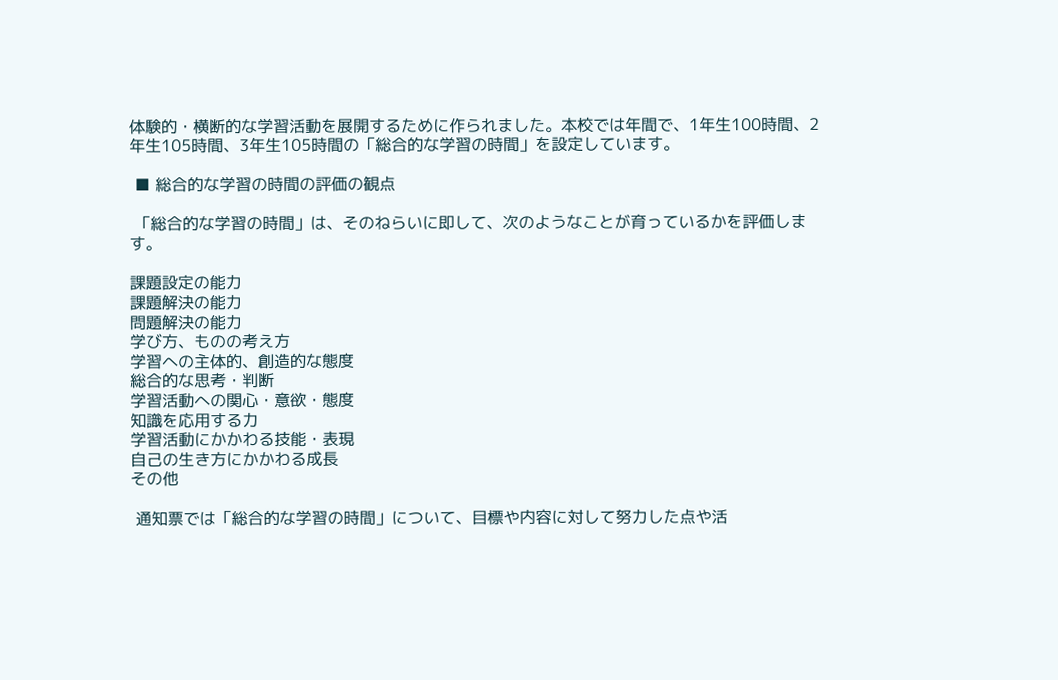体験的・横断的な学習活動を展開するために作られました。本校では年間で、1年生100時間、2年生105時間、3年生105時間の「総合的な学習の時間」を設定しています。

 ■ 総合的な学習の時間の評価の観点

 「総合的な学習の時間」は、そのねらいに即して、次のようなことが育っているかを評価します。

課題設定の能力
課題解決の能力
問題解決の能力
学び方、ものの考え方
学習への主体的、創造的な態度
総合的な思考・判断
学習活動への関心・意欲・態度
知識を応用する力
学習活動にかかわる技能・表現
自己の生き方にかかわる成長
その他

 通知票では「総合的な学習の時間」について、目標や内容に対して努力した点や活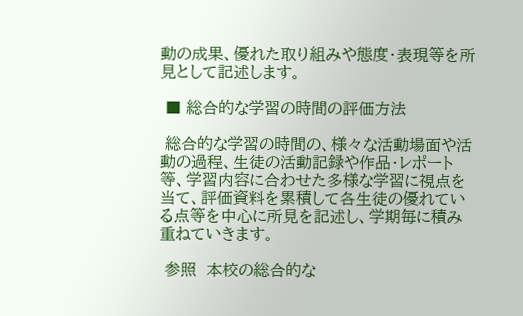動の成果、優れた取り組みや態度・表現等を所見として記述します。

 ■ 総合的な学習の時間の評価方法

 総合的な学習の時間の、様々な活動場面や活動の過程、生徒の活動記録や作品・レポート等、学習内容に合わせた多様な学習に視点を当て、評価資料を累積して各生徒の優れている点等を中心に所見を記述し、学期毎に積み重ねていきます。

 参照  本校の総合的な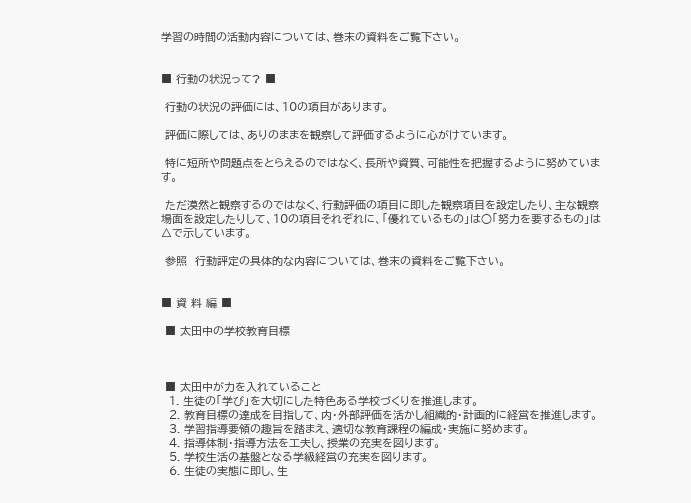学習の時間の活動内容については、巻末の資料をご覧下さい。


■ 行動の状況って? ■

 行動の状況の評価には、10の項目があります。

 評価に際しては、ありのままを観察して評価するように心がけています。

 特に短所や問題点をとらえるのではなく、長所や資質、可能性を把握するように努めています。

 ただ漠然と観察するのではなく、行動評価の項目に即した観察項目を設定したり、主な観察場面を設定したりして、10の項目それぞれに、「優れているもの」は○「努力を要するもの」は△で示しています。

 参照  行動評定の具体的な内容については、巻末の資料をご覧下さい。


■ 資 料 編 ■

 ■ 太田中の学校教育目標



 ■ 太田中が力を入れていること
  1. 生徒の「学び」を大切にした特色ある学校づくりを推進します。
  2. 教育目標の達成を目指して、内・外部評価を活かし組織的・計画的に経営を推進します。
  3. 学習指導要領の趣旨を踏まえ、適切な教育課程の編成・実施に努めます。
  4. 指導体制・指導方法を工夫し、授業の充実を図ります。
  5. 学校生活の基盤となる学級経営の充実を図ります。
  6. 生徒の実態に即し、生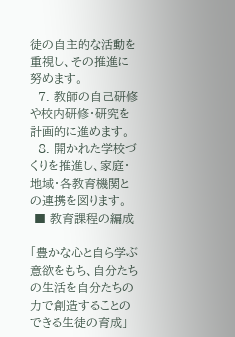徒の自主的な活動を重視し、その推進に努めます。
  7. 教師の自己研修や校内研修・研究を計画的に進めます。
  8. 開かれた学校づくりを推進し、家庭・地域・各教育機関との連携を図ります。
 ■ 教育課程の編成

「豊かな心と自ら学ぶ意欲をもち、自分たちの生活を自分たちの力で創造することのできる生徒の育成」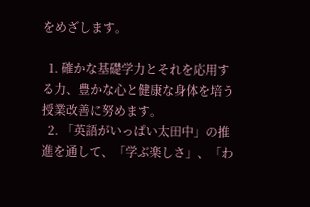をめざします。

  1. 確かな基礎学力とそれを応用する力、豊かな心と健康な身体を培う授業改善に努めます。
  2. 「英語がいっぱい太田中」の推進を通して、「学ぶ楽しさ」、「わ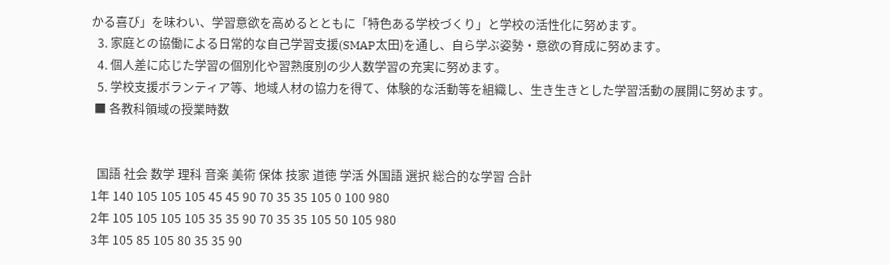かる喜び」を味わい、学習意欲を高めるとともに「特色ある学校づくり」と学校の活性化に努めます。
  3. 家庭との協働による日常的な自己学習支援(SMAP太田)を通し、自ら学ぶ姿勢・意欲の育成に努めます。
  4. 個人差に応じた学習の個別化や習熟度別の少人数学習の充実に努めます。
  5. 学校支援ボランティア等、地域人材の協力を得て、体験的な活動等を組織し、生き生きとした学習活動の展開に努めます。
 ■ 各教科領域の授業時数


  国語 社会 数学 理科 音楽 美術 保体 技家 道徳 学活 外国語 選択 総合的な学習 合計
1年 140 105 105 105 45 45 90 70 35 35 105 0 100 980
2年 105 105 105 105 35 35 90 70 35 35 105 50 105 980
3年 105 85 105 80 35 35 90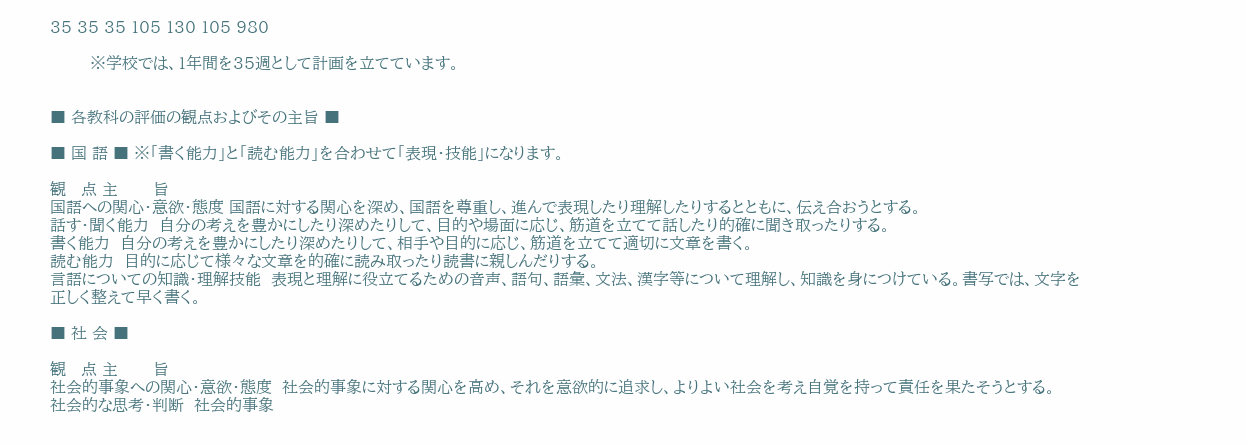35 35 35 105 130 105 980

        ※学校では、1年間を35週として計画を立てています。


■ 各教科の評価の観点およびその主旨 ■

■ 国 語 ■ ※「書く能力」と「読む能力」を合わせて「表現・技能」になります。

観   点 主       旨
国語への関心・意欲・態度 国語に対する関心を深め、国語を尊重し、進んで表現したり理解したりするとともに、伝え合おうとする。
話す・聞く能力  自分の考えを豊かにしたり深めたりして、目的や場面に応じ、筋道を立てて話したり的確に聞き取ったりする。
書く能力  自分の考えを豊かにしたり深めたりして、相手や目的に応じ、筋道を立てて適切に文章を書く。
読む能力  目的に応じて様々な文章を的確に読み取ったり読書に親しんだりする。
言語についての知識・理解技能  表現と理解に役立てるための音声、語句、語彙、文法、漢字等について理解し、知識を身につけている。書写では、文字を正しく整えて早く書く。

■ 社 会 ■

観   点 主       旨
社会的事象への関心・意欲・態度  社会的事象に対する関心を高め、それを意欲的に追求し、よりよい社会を考え自覚を持って責任を果たそうとする。
社会的な思考・判断  社会的事象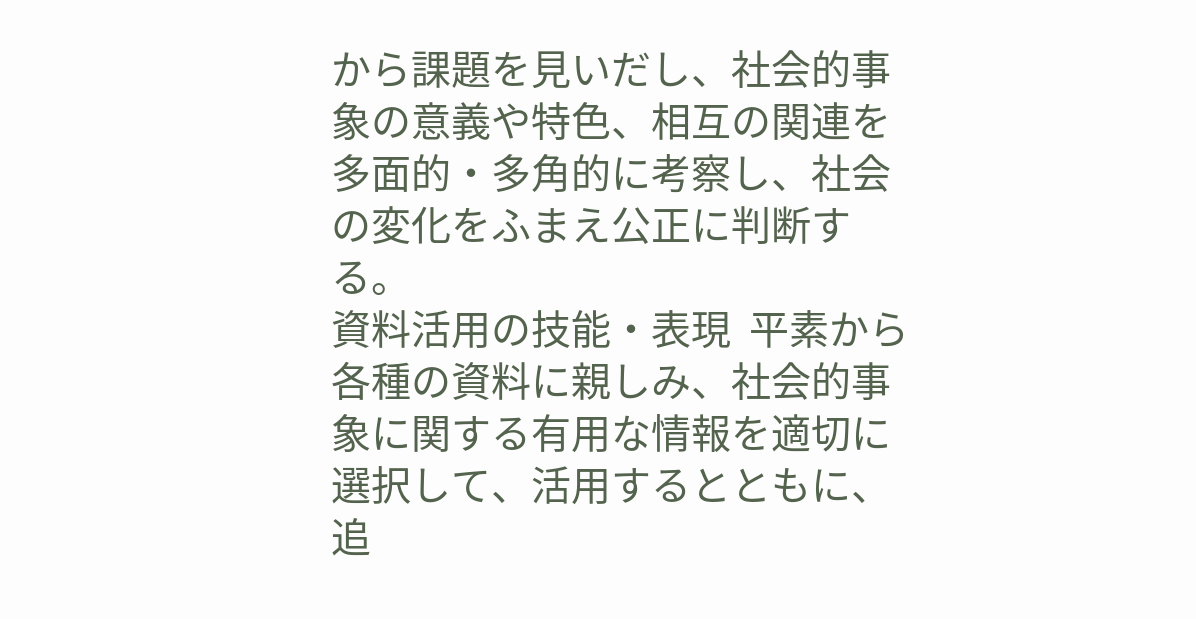から課題を見いだし、社会的事象の意義や特色、相互の関連を多面的・多角的に考察し、社会の変化をふまえ公正に判断する。
資料活用の技能・表現  平素から各種の資料に親しみ、社会的事象に関する有用な情報を適切に選択して、活用するとともに、追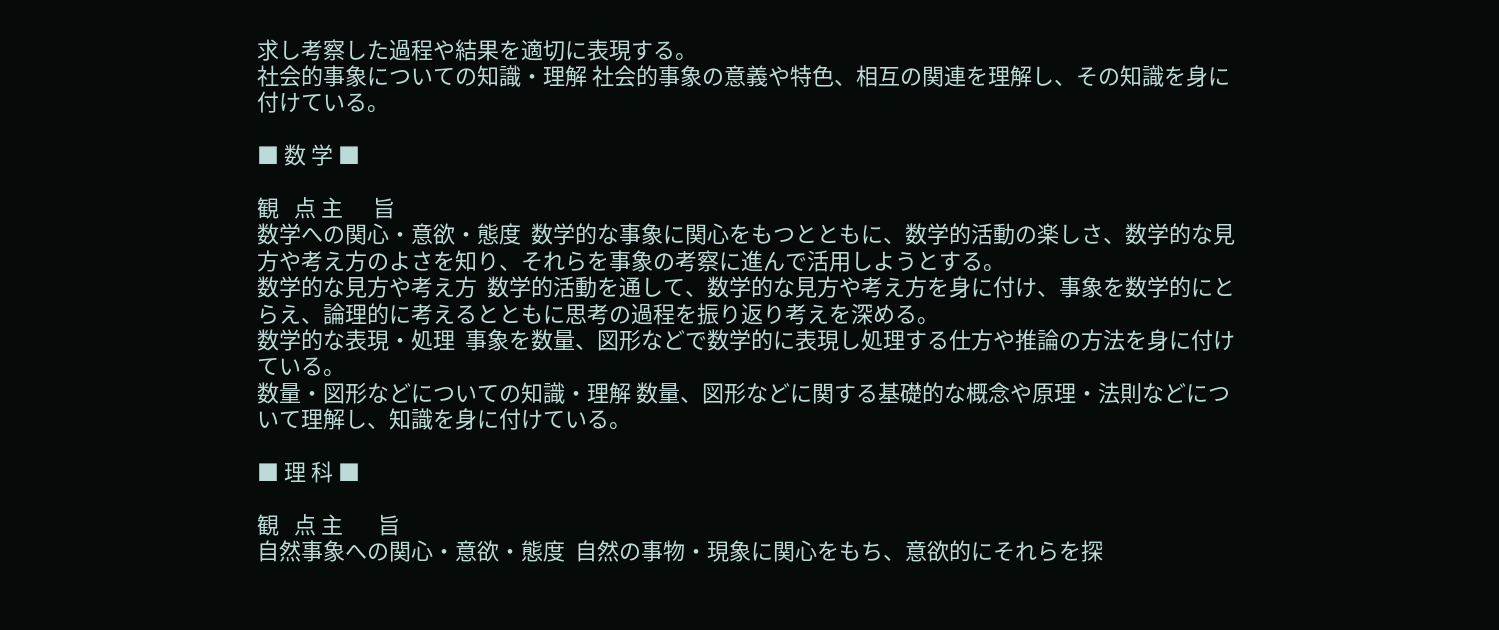求し考察した過程や結果を適切に表現する。
社会的事象についての知識・理解 社会的事象の意義や特色、相互の関連を理解し、その知識を身に付けている。

■ 数 学 ■

観   点 主      旨
数学への関心・意欲・態度  数学的な事象に関心をもつとともに、数学的活動の楽しさ、数学的な見方や考え方のよさを知り、それらを事象の考察に進んで活用しようとする。
数学的な見方や考え方  数学的活動を通して、数学的な見方や考え方を身に付け、事象を数学的にとらえ、論理的に考えるとともに思考の過程を振り返り考えを深める。
数学的な表現・処理  事象を数量、図形などで数学的に表現し処理する仕方や推論の方法を身に付けている。
数量・図形などについての知識・理解 数量、図形などに関する基礎的な概念や原理・法則などについて理解し、知識を身に付けている。

■ 理 科 ■

観   点 主       旨
自然事象への関心・意欲・態度  自然の事物・現象に関心をもち、意欲的にそれらを探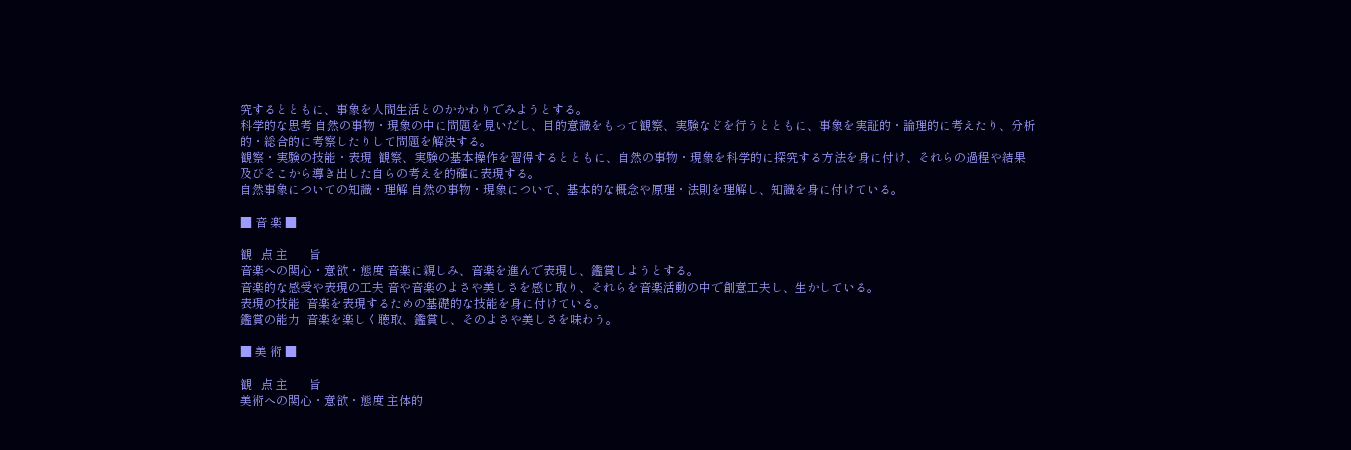究するとともに、事象を人間生活とのかかわりでみようとする。
科学的な思考 自然の事物・現象の中に問題を見いだし、目的意識をもって観察、実験などを行うとともに、事象を実証的・論理的に考えたり、分析的・総合的に考察したりして問題を解決する。
観察・実験の技能・表現  観察、実験の基本操作を習得するとともに、自然の事物・現象を科学的に探究する方法を身に付け、それらの過程や結果及びそこから導き出した自らの考えを的確に表現する。
自然事象についての知識・理解 自然の事物・現象について、基本的な概念や原理・法則を理解し、知識を身に付けている。

■ 音 楽 ■

観   点 主       旨
音楽への関心・意欲・態度 音楽に親しみ、音楽を進んで表現し、鑑賞しようとする。
音楽的な感受や表現の工夫 音や音楽のよさや美しさを感じ取り、それらを音楽活動の中で創意工夫し、生かしている。
表現の技能  音楽を表現するための基礎的な技能を身に付けている。
鑑賞の能力  音楽を楽しく聴取、鑑賞し、そのよさや美しさを味わう。

■ 美 術 ■

観   点 主       旨
美術への関心・意欲・態度 主体的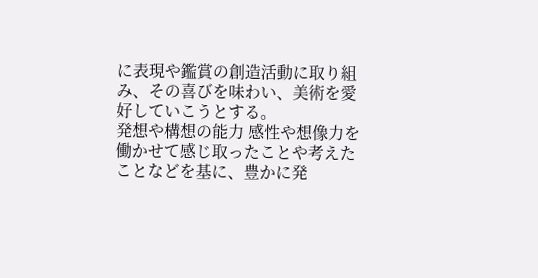に表現や鑑賞の創造活動に取り組み、その喜びを味わい、美術を愛好していこうとする。
発想や構想の能力 感性や想像力を働かせて感じ取ったことや考えたことなどを基に、豊かに発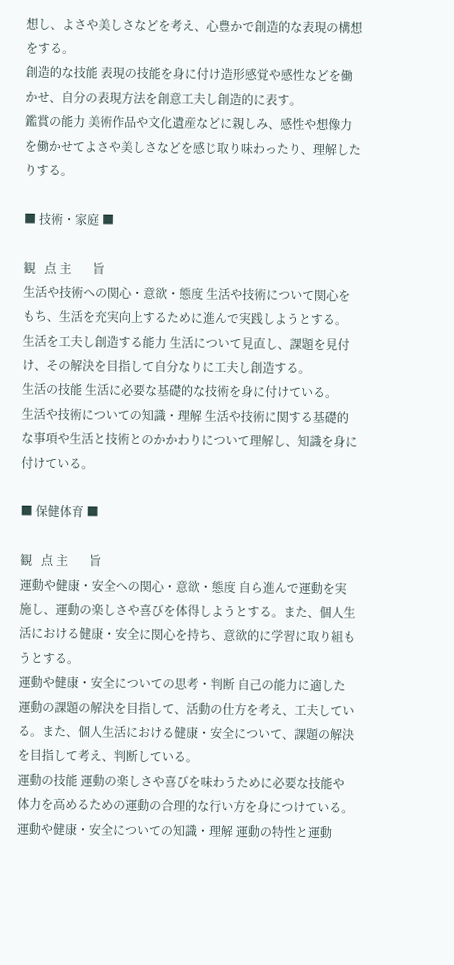想し、よさや美しさなどを考え、心豊かで創造的な表現の構想をする。
創造的な技能 表現の技能を身に付け造形感覚や感性などを働かせ、自分の表現方法を創意工夫し創造的に表す。
鑑賞の能力 美術作品や文化遺産などに親しみ、感性や想像力を働かせてよさや美しさなどを感じ取り味わったり、理解したりする。

■ 技術・家庭 ■

観   点 主       旨
生活や技術への関心・意欲・態度 生活や技術について関心をもち、生活を充実向上するために進んで実践しようとする。
生活を工夫し創造する能力 生活について見直し、課題を見付け、その解決を目指して自分なりに工夫し創造する。
生活の技能 生活に必要な基礎的な技術を身に付けている。
生活や技術についての知識・理解 生活や技術に関する基礎的な事項や生活と技術とのかかわりについて理解し、知識を身に付けている。

■ 保健体育 ■

観   点 主       旨
運動や健康・安全への関心・意欲・態度 自ら進んで運動を実施し、運動の楽しさや喜びを体得しようとする。また、個人生活における健康・安全に関心を持ち、意欲的に学習に取り組もうとする。
運動や健康・安全についての思考・判断 自己の能力に適した運動の課題の解決を目指して、活動の仕方を考え、工夫している。また、個人生活における健康・安全について、課題の解決を目指して考え、判断している。
運動の技能 運動の楽しさや喜びを味わうために必要な技能や体力を高めるための運動の合理的な行い方を身につけている。
運動や健康・安全についての知識・理解 運動の特性と運動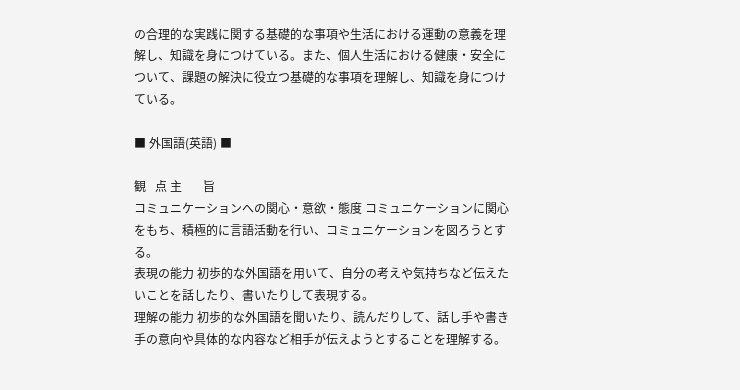の合理的な実践に関する基礎的な事項や生活における運動の意義を理解し、知識を身につけている。また、個人生活における健康・安全について、課題の解決に役立つ基礎的な事項を理解し、知識を身につけている。

■ 外国語(英語) ■

観   点 主       旨
コミュニケーションへの関心・意欲・態度 コミュニケーションに関心をもち、積極的に言語活動を行い、コミュニケーションを図ろうとする。
表現の能力 初歩的な外国語を用いて、自分の考えや気持ちなど伝えたいことを話したり、書いたりして表現する。
理解の能力 初歩的な外国語を聞いたり、読んだりして、話し手や書き手の意向や具体的な内容など相手が伝えようとすることを理解する。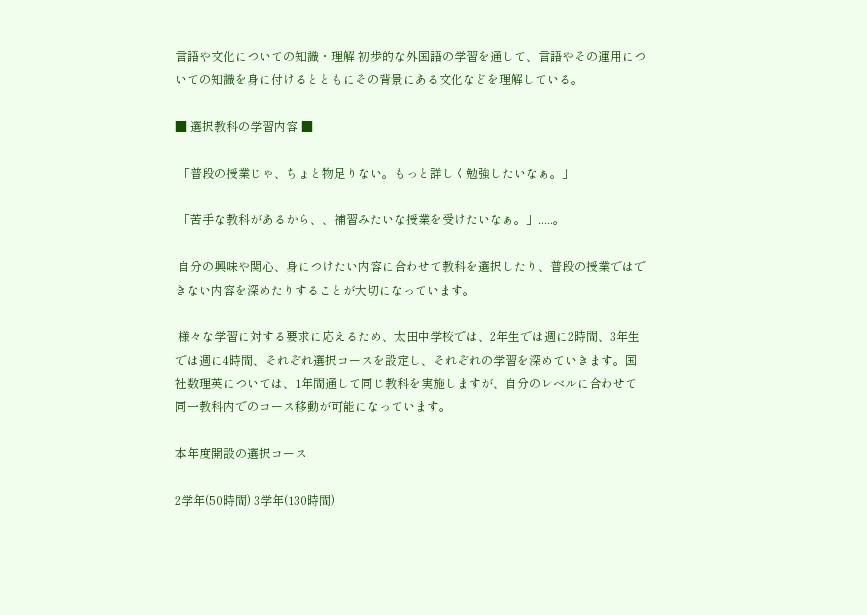言語や文化についての知識・理解 初歩的な外国語の学習を通して、言語やその運用についての知識を身に付けるとともにその背景にある文化などを理解している。

■ 選択教科の学習内容 ■

 「普段の授業じゃ、ちょと物足りない。もっと詳しく勉強したいなぁ。」

 「苦手な教科があるから、、補習みたいな授業を受けたいなぁ。」.....。

 自分の興味や関心、身につけたい内容に合わせて教科を選択したり、普段の授業ではできない内容を深めたりすることが大切になっています。

 様々な学習に対する要求に応えるため、太田中学校では、2年生では週に2時間、3年生では週に4時間、それぞれ選択コースを設定し、それぞれの学習を深めていきます。国社数理英については、1年間通して同じ教科を実施しますが、自分のレベルに合わせて同一教科内でのコース移動が可能になっています。

本年度開設の選択コース

2学年(50時間) 3学年(130時間)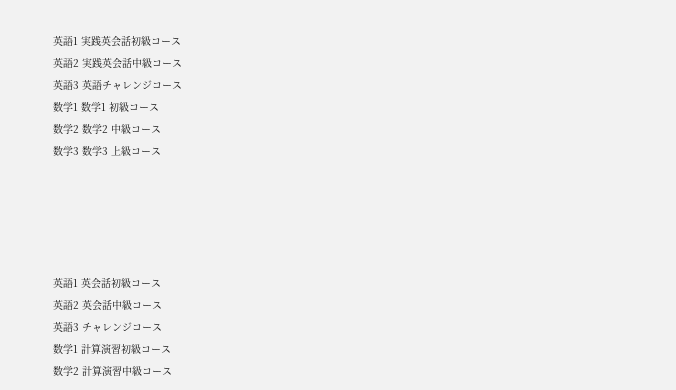英語1 実践英会話初級コース
英語2 実践英会話中級コース
英語3 英語チャレンジコース
数学1 数学1 初級コース
数学2 数学2 中級コース
数学3 数学3 上級コース





英語1 英会話初級コース
英語2 英会話中級コース
英語3 チャレンジコース
数学1 計算演習初級コース
数学2 計算演習中級コース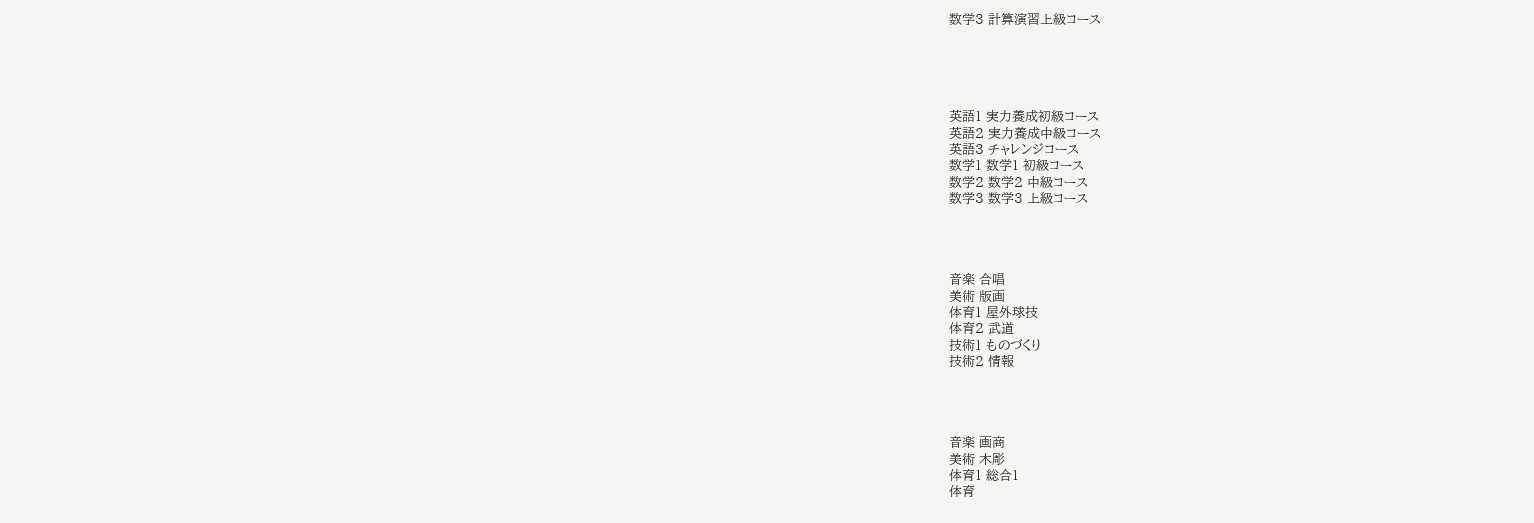数学3 計算演習上級コース





英語1 実力養成初級コース
英語2 実力養成中級コース
英語3 チャレンジコース
数学1 数学1 初級コース
数学2 数学2 中級コース
数学3 数学3 上級コース




音楽 合唱
美術 版画
体育1 屋外球技
体育2 武道
技術1 ものづくり
技術2 情報




音楽 画商
美術 木彫
体育1 総合1
体育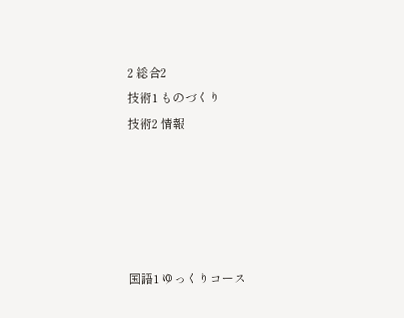2 総合2
技術1 ものづくり
技術2 情報





国語1 ゆっくりコース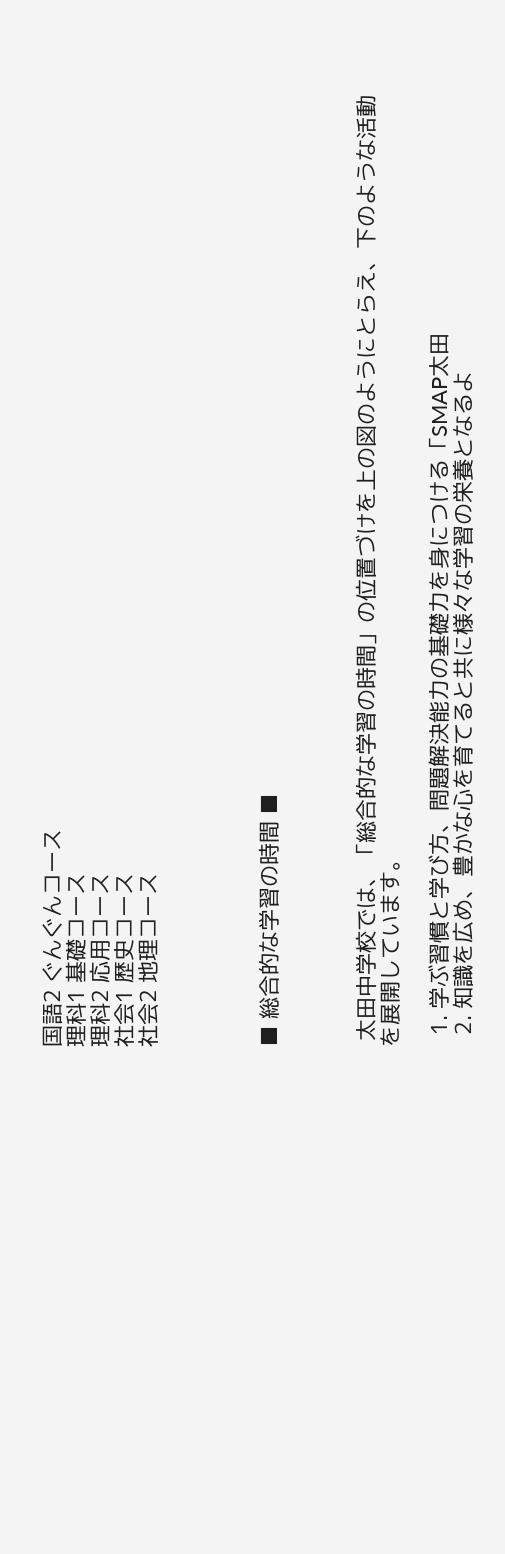国語2 ぐんぐんコース
理科1 基礎コース
理科2 応用コース
社会1 歴史コース
社会2 地理コース




■ 総合的な学習の時間 ■



 太田中学校では、「総合的な学習の時間」の位置づけを上の図のようにとらえ、下のような活動を展開しています。

  1. 学ぶ習慣と学び方、問題解決能力の基礎力を身につける「SMAP太田
  2. 知識を広め、豊かな心を育てると共に様々な学習の栄養となるよ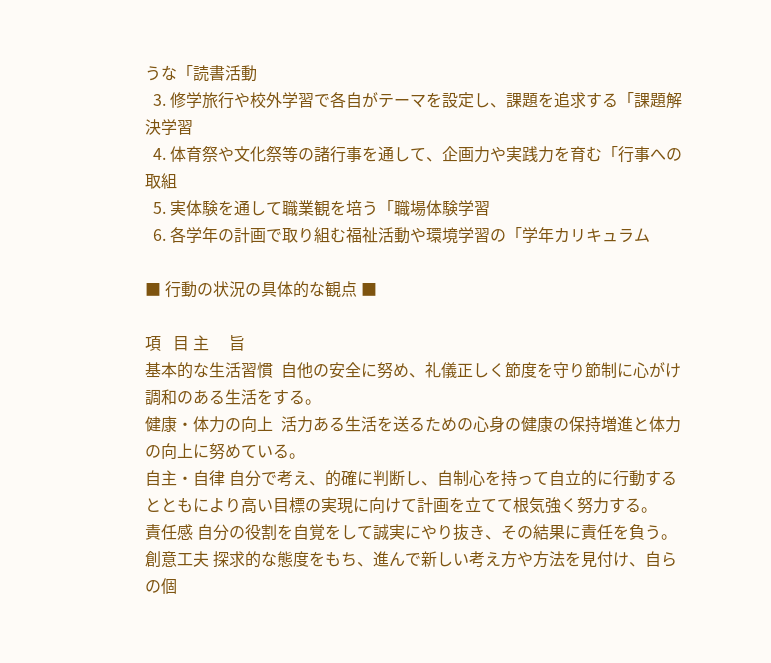うな「読書活動
  3. 修学旅行や校外学習で各自がテーマを設定し、課題を追求する「課題解決学習
  4. 体育祭や文化祭等の諸行事を通して、企画力や実践力を育む「行事への取組
  5. 実体験を通して職業観を培う「職場体験学習
  6. 各学年の計画で取り組む福祉活動や環境学習の「学年カリキュラム

■ 行動の状況の具体的な観点 ■

項   目 主     旨
基本的な生活習慣  自他の安全に努め、礼儀正しく節度を守り節制に心がけ調和のある生活をする。
健康・体力の向上  活力ある生活を送るための心身の健康の保持増進と体力の向上に努めている。
自主・自律 自分で考え、的確に判断し、自制心を持って自立的に行動するとともにより高い目標の実現に向けて計画を立てて根気強く努力する。
責任感 自分の役割を自覚をして誠実にやり抜き、その結果に責任を負う。
創意工夫 探求的な態度をもち、進んで新しい考え方や方法を見付け、自らの個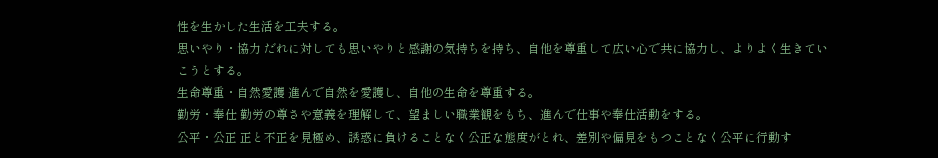性を生かした生活を工夫する。
思いやり・協力 だれに対しても思いやりと感謝の気持ちを持ち、自他を尊重して広い心で共に協力し、よりよく生きていこうとする。
生命尊重・自然愛護 進んで自然を愛護し、自他の生命を尊重する。
勤労・奉仕 勤労の尊さや意義を理解して、望ましい職業観をもち、進んで仕事や奉仕活動をする。
公平・公正 正と不正を見極め、誘惑に負けることなく公正な態度がとれ、差別や偏見をもつことなく公平に行動す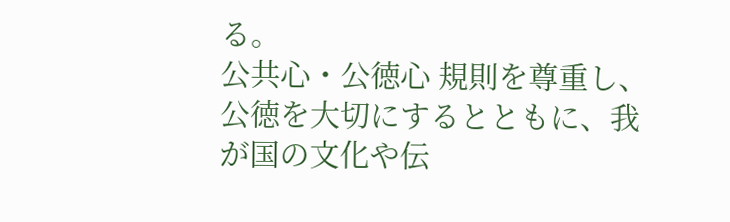る。
公共心・公徳心 規則を尊重し、公徳を大切にするとともに、我が国の文化や伝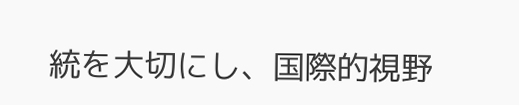統を大切にし、国際的視野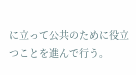に立って公共のために役立つことを進んで行う。